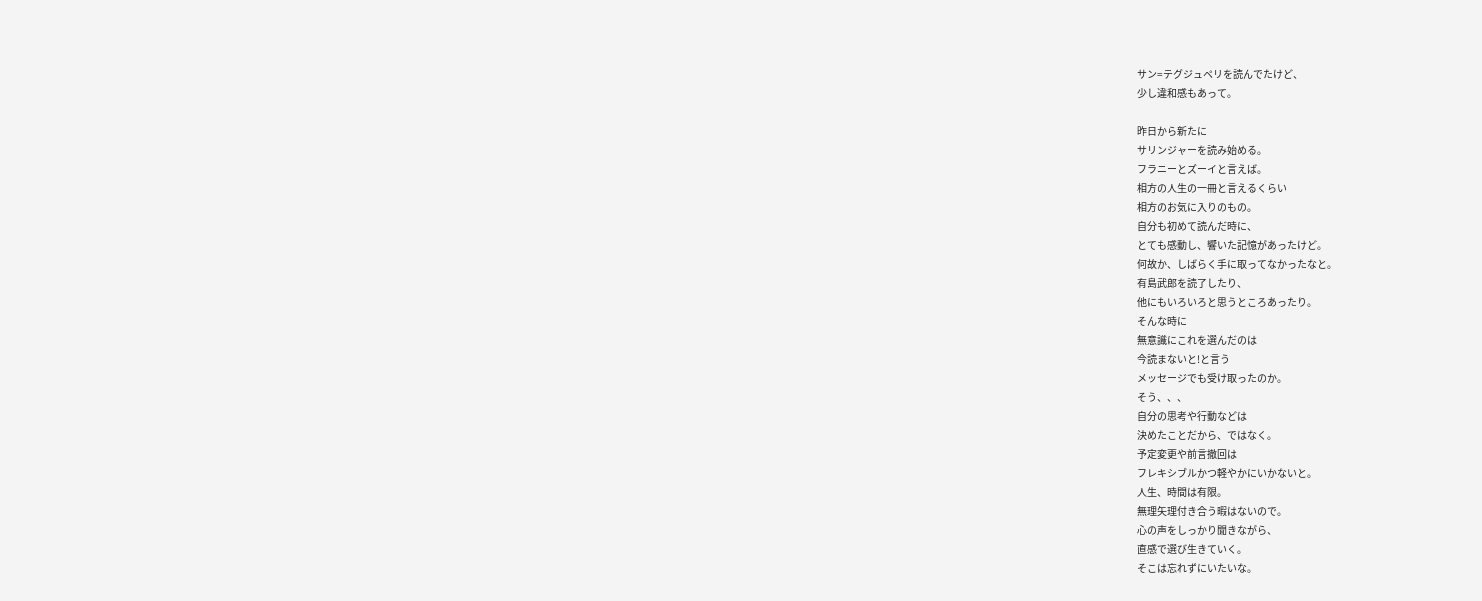サン=テグジュペリを読んでたけど、
少し違和感もあって。

昨日から新たに
サリンジャーを読み始める。
フラニーとズーイと言えば。
相方の人生の一冊と言えるくらい
相方のお気に入りのもの。
自分も初めて読んだ時に、
とても感動し、響いた記憶があったけど。
何故か、しばらく手に取ってなかったなと。
有島武郎を読了したり、
他にもいろいろと思うところあったり。
そんな時に
無意識にこれを選んだのは
今読まないと!と言う
メッセージでも受け取ったのか。
そう、、、
自分の思考や行動などは
決めたことだから、ではなく。
予定変更や前言撤回は
フレキシブルかつ軽やかにいかないと。
人生、時間は有限。
無理矢理付き合う暇はないので。
心の声をしっかり聞きながら、
直感で選び生きていく。
そこは忘れずにいたいな。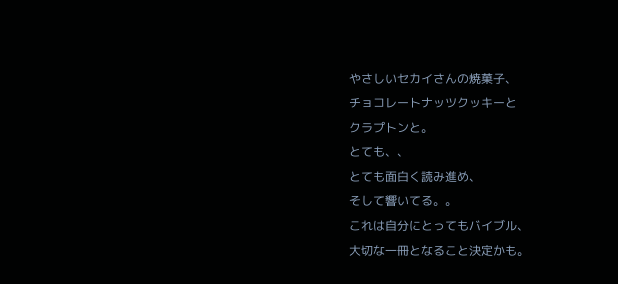やさしいセカイさんの焼菓子、
チョコレートナッツクッキーと
クラプトンと。
とても、、
とても面白く読み進め、
そして響いてる。。
これは自分にとってもバイブル、
大切な一冊となること決定かも。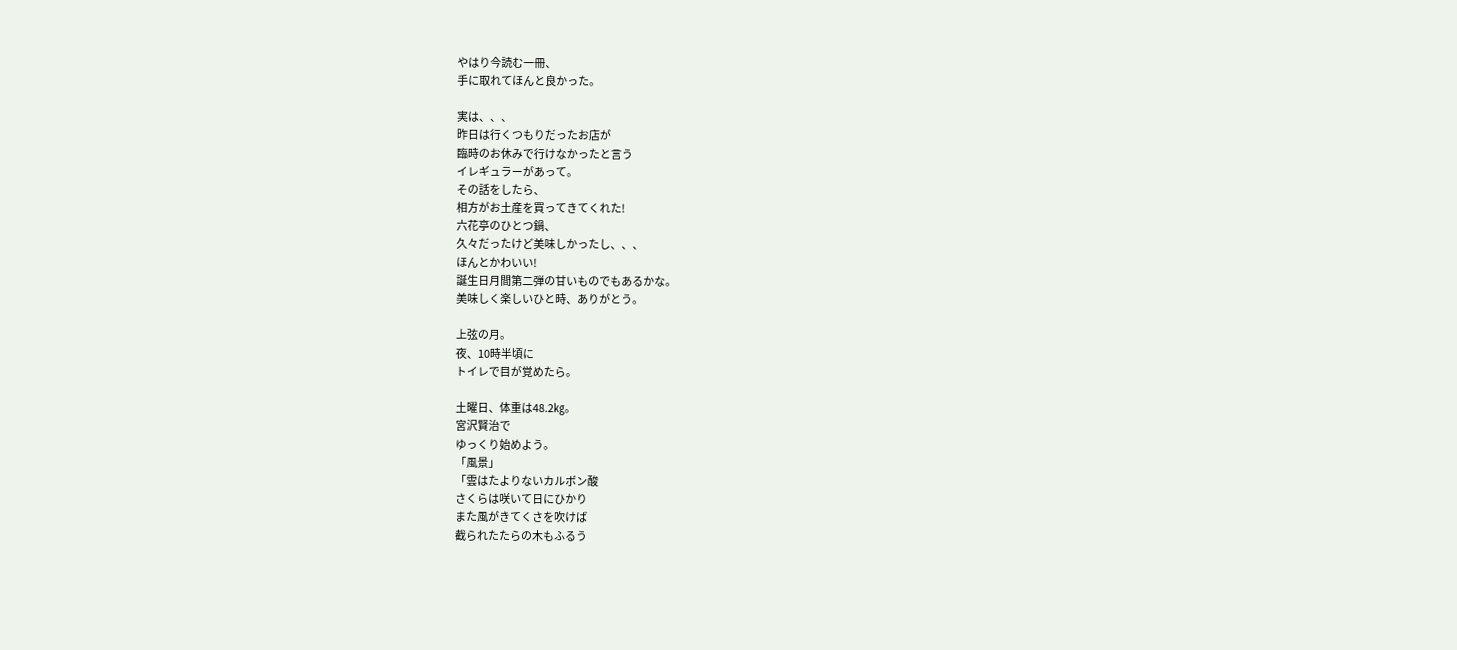やはり今読む一冊、
手に取れてほんと良かった。

実は、、、
昨日は行くつもりだったお店が
臨時のお休みで行けなかったと言う
イレギュラーがあって。
その話をしたら、
相方がお土産を買ってきてくれた!
六花亭のひとつ鍋、
久々だったけど美味しかったし、、、
ほんとかわいい!
誕生日月間第二弾の甘いものでもあるかな。
美味しく楽しいひと時、ありがとう。

上弦の月。
夜、10時半頃に
トイレで目が覚めたら。

土曜日、体重は48.2㎏。
宮沢賢治で
ゆっくり始めよう。
「風景」
「雲はたよりないカルボン酸
さくらは咲いて日にひかり
また風がきてくさを吹けば
截られたたらの木もふるう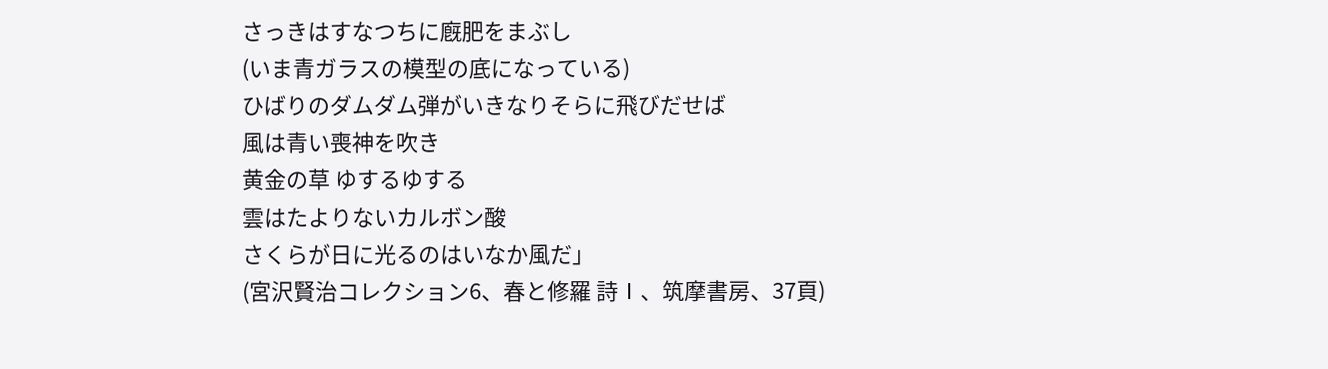さっきはすなつちに廐肥をまぶし
(いま青ガラスの模型の底になっている)
ひばりのダムダム弾がいきなりそらに飛びだせば
風は青い喪神を吹き
黄金の草 ゆするゆする
雲はたよりないカルボン酸
さくらが日に光るのはいなか風だ」
(宮沢賢治コレクション6、春と修羅 詩Ⅰ、筑摩書房、37頁)